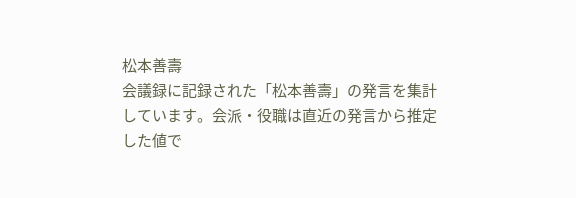松本善壽
会議録に記録された「松本善壽」の発言を集計しています。会派・役職は直近の発言から推定した値で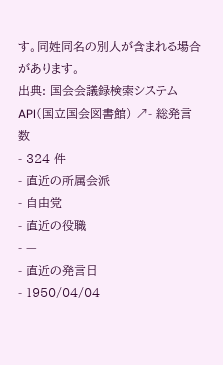す。同姓同名の別人が含まれる場合があります。
出典: 国会会議録検索システム API(国立国会図書館) ↗- 総発言数
- 324 件
- 直近の所属会派
- 自由党
- 直近の役職
- —
- 直近の発言日
- 1950/04/04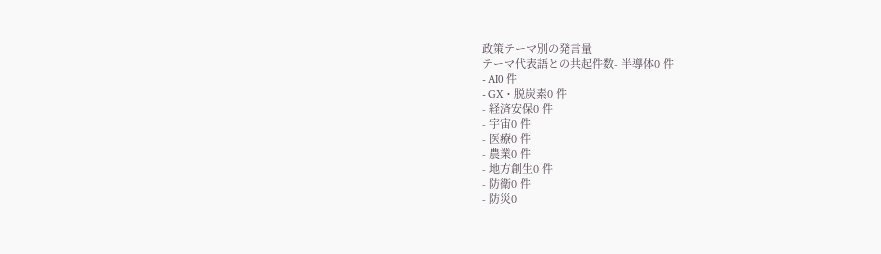政策テーマ別の発言量
テーマ代表語との共起件数- 半導体0 件
- AI0 件
- GX・脱炭素0 件
- 経済安保0 件
- 宇宙0 件
- 医療0 件
- 農業0 件
- 地方創生0 件
- 防衛0 件
- 防災0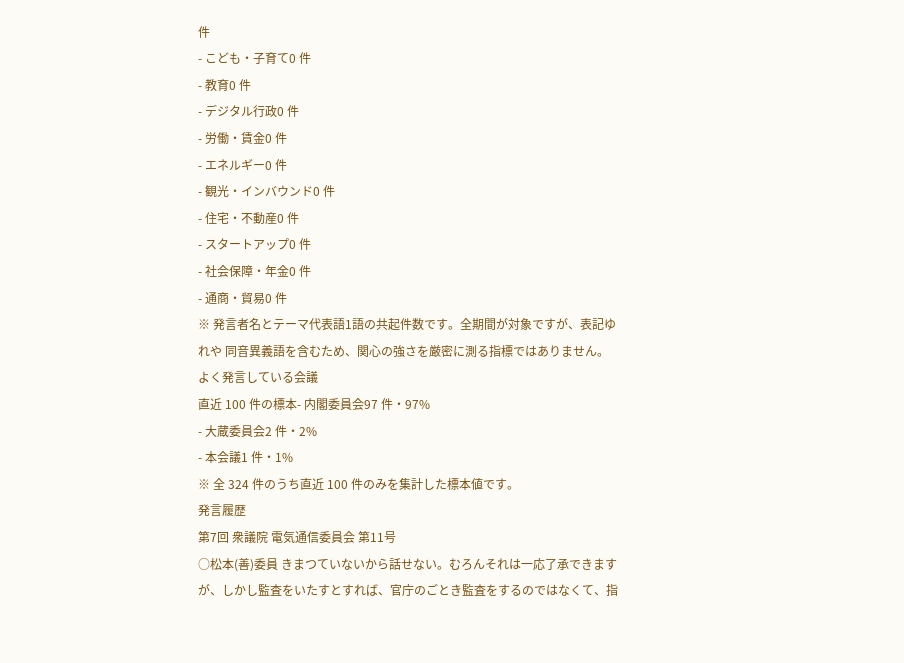件
- こども・子育て0 件
- 教育0 件
- デジタル行政0 件
- 労働・賃金0 件
- エネルギー0 件
- 観光・インバウンド0 件
- 住宅・不動産0 件
- スタートアップ0 件
- 社会保障・年金0 件
- 通商・貿易0 件
※ 発言者名とテーマ代表語1語の共起件数です。全期間が対象ですが、表記ゆれや 同音異義語を含むため、関心の強さを厳密に測る指標ではありません。
よく発言している会議
直近 100 件の標本- 内閣委員会97 件・97%
- 大蔵委員会2 件・2%
- 本会議1 件・1%
※ 全 324 件のうち直近 100 件のみを集計した標本値です。
発言履歴
第7回 衆議院 電気通信委員会 第11号
○松本(善)委員 きまつていないから話せない。むろんそれは一応了承できますが、しかし監査をいたすとすれば、官庁のごとき監査をするのではなくて、指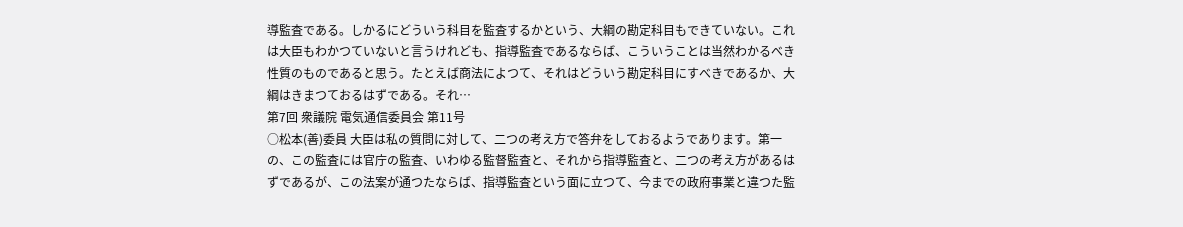導監査である。しかるにどういう科目を監査するかという、大綱の勘定科目もできていない。これは大臣もわかつていないと言うけれども、指導監査であるならば、こういうことは当然わかるべき性質のものであると思う。たとえば商法によつて、それはどういう勘定科目にすべきであるか、大綱はきまつておるはずである。それ…
第7回 衆議院 電気通信委員会 第11号
○松本(善)委員 大臣は私の質問に対して、二つの考え方で答弁をしておるようであります。第一の、この監査には官庁の監査、いわゆる監督監査と、それから指導監査と、二つの考え方があるはずであるが、この法案が通つたならば、指導監査という面に立つて、今までの政府事業と違つた監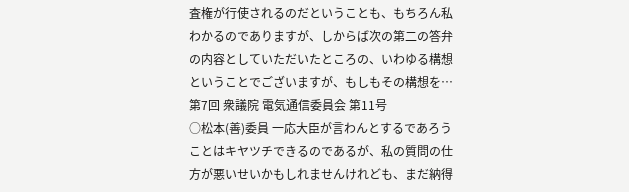査権が行使されるのだということも、もちろん私わかるのでありますが、しからば次の第二の答弁の内容としていただいたところの、いわゆる構想ということでございますが、もしもその構想を…
第7回 衆議院 電気通信委員会 第11号
○松本(善)委員 一応大臣が言わんとするであろうことはキヤツチできるのであるが、私の質問の仕方が悪いせいかもしれませんけれども、まだ納得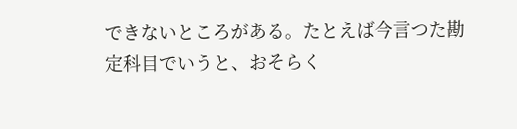できないところがある。たとえば今言つた勘定科目でいうと、おそらく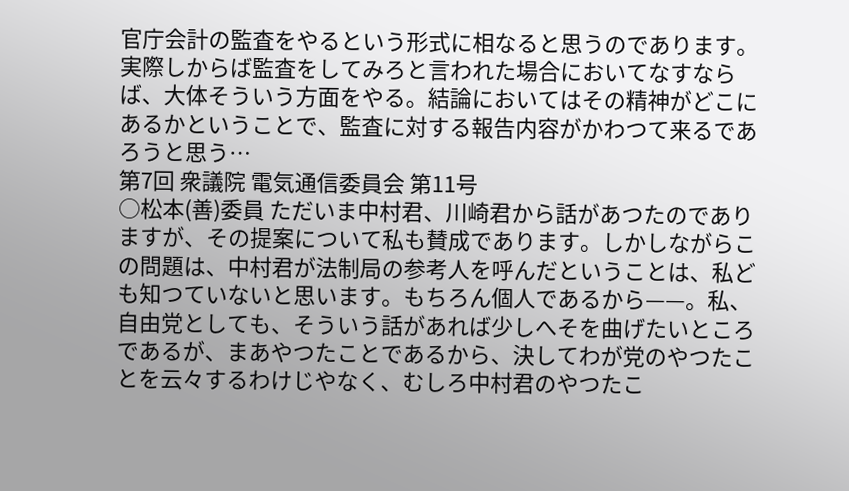官庁会計の監査をやるという形式に相なると思うのであります。実際しからば監査をしてみろと言われた場合においてなすならば、大体そういう方面をやる。結論においてはその精神がどこにあるかということで、監査に対する報告内容がかわつて来るであろうと思う…
第7回 衆議院 電気通信委員会 第11号
○松本(善)委員 ただいま中村君、川崎君から話があつたのでありますが、その提案について私も賛成であります。しかしながらこの問題は、中村君が法制局の参考人を呼んだということは、私ども知つていないと思います。もちろん個人であるから——。私、自由党としても、そういう話があれば少しへそを曲げたいところであるが、まあやつたことであるから、決してわが党のやつたことを云々するわけじやなく、むしろ中村君のやつたこ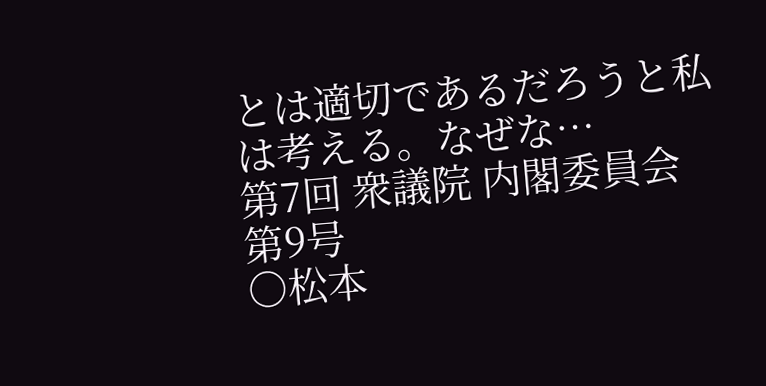とは適切であるだろうと私は考える。なぜな…
第7回 衆議院 内閣委員会 第9号
○松本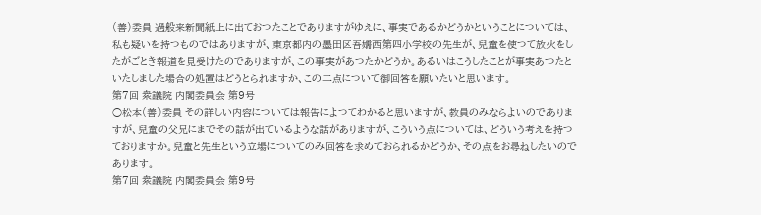(善)委員 過般来新聞紙上に出ておつたことでありますがゆえに、事実であるかどうかということについては、私も疑いを持つものではありますが、東京都内の墨田区吾嬬西第四小学校の先生が、兒童を使つて放火をしたがごとき報道を見受けたのでありますが、この事実があつたかどうか。あるいはこうしたことが事実あつたといたしました場合の処置はどうとられますか、この二点について御回答を願いたいと思います。
第7回 衆議院 内閣委員会 第9号
○松本(善)委員 その詳しい内容については報告によつてわかると思いますが、教員のみならよいのでありますが、兒童の父兄にまでその話が出ているような話がありますが、こういう点については、どういう考えを持つておりますか。兒童と先生という立場についてのみ回答を求めておられるかどうか、その点をお尋ねしたいのであります。
第7回 衆議院 内閣委員会 第9号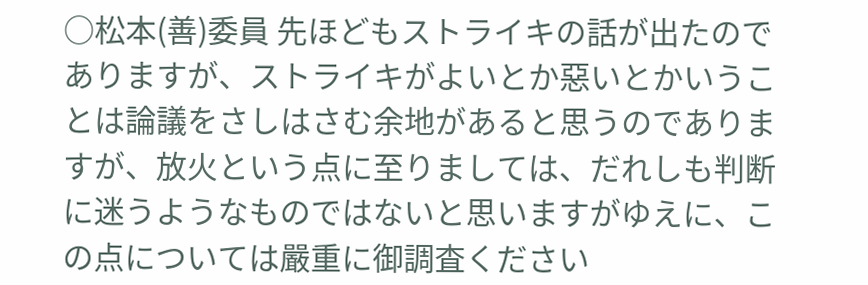○松本(善)委員 先ほどもストライキの話が出たのでありますが、ストライキがよいとか惡いとかいうことは論議をさしはさむ余地があると思うのでありますが、放火という点に至りましては、だれしも判断に迷うようなものではないと思いますがゆえに、この点については嚴重に御調査ください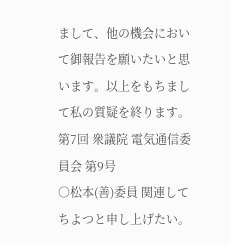まして、他の機会において御報告を願いたいと思います。以上をもちまして私の質疑を終ります。
第7回 衆議院 電気通信委員会 第9号
○松本(善)委員 関連してちよつと申し上げたい。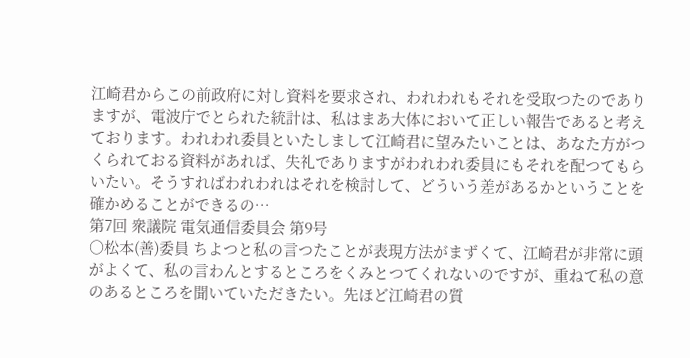江崎君からこの前政府に対し資料を要求され、われわれもそれを受取つたのでありますが、電波庁でとられた統計は、私はまあ大体において正しい報告であると考えております。われわれ委員といたしまして江崎君に望みたいことは、あなた方がつくられておる資料があれば、失礼でありますがわれわれ委員にもそれを配つてもらいたい。そうすればわれわれはそれを検討して、どういう差があるかということを確かめることができるの…
第7回 衆議院 電気通信委員会 第9号
○松本(善)委員 ちよつと私の言つたことが表現方法がまずくて、江崎君が非常に頭がよくて、私の言わんとするところをくみとつてくれないのですが、重ねて私の意のあるところを聞いていただきたい。先ほど江崎君の質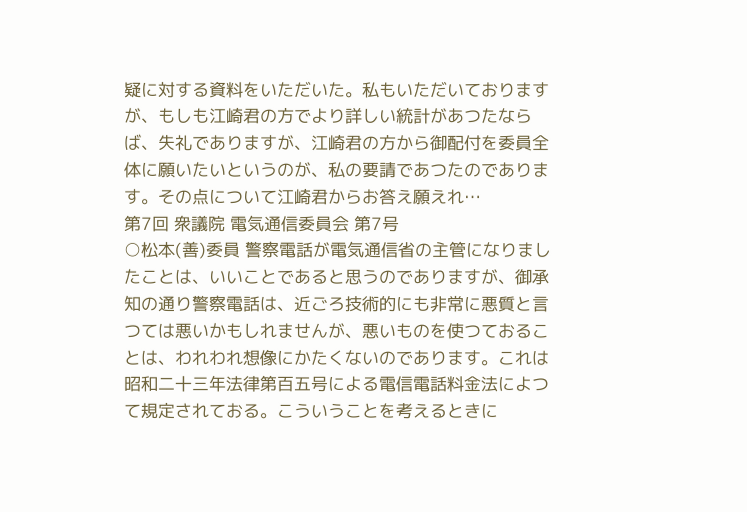疑に対する資料をいただいた。私もいただいておりますが、もしも江崎君の方でより詳しい統計があつたならば、失礼でありますが、江崎君の方から御配付を委員全体に願いたいというのが、私の要請であつたのであります。その点について江崎君からお答え願えれ…
第7回 衆議院 電気通信委員会 第7号
○松本(善)委員 警察電話が電気通信省の主管になりましたことは、いいことであると思うのでありますが、御承知の通り警察電話は、近ごろ技術的にも非常に悪質と言つては悪いかもしれませんが、悪いものを使つておることは、われわれ想像にかたくないのであります。これは昭和二十三年法律第百五号による電信電話料金法によつて規定されておる。こういうことを考えるときに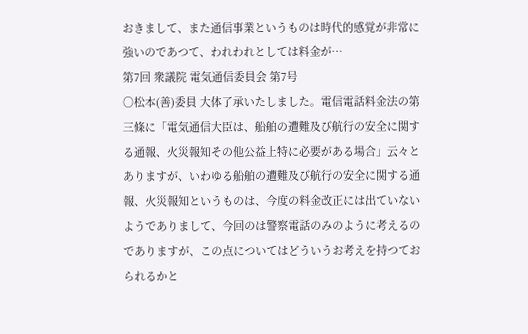おきまして、また通信事業というものは時代的感覚が非常に強いのであつて、われわれとしては料金が…
第7回 衆議院 電気通信委員会 第7号
○松本(善)委員 大体了承いたしました。電信電話料金法の第三條に「電気通信大臣は、船舶の遭難及び航行の安全に関する通報、火災報知その他公益上特に必要がある場合」云々とありますが、いわゆる船舶の遭難及び航行の安全に関する通報、火災報知というものは、今度の料金改正には出ていないようでありまして、今回のは警察電話のみのように考えるのでありますが、この点についてはどういうお考えを持つておられるかと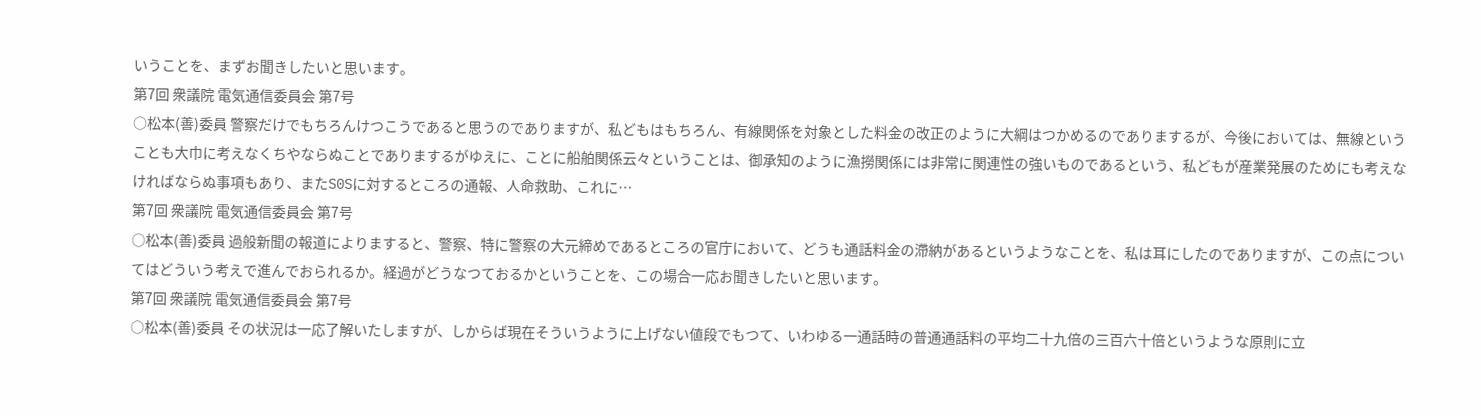いうことを、まずお聞きしたいと思います。
第7回 衆議院 電気通信委員会 第7号
○松本(善)委員 警察だけでもちろんけつこうであると思うのでありますが、私どもはもちろん、有線関係を対象とした料金の改正のように大綱はつかめるのでありまするが、今後においては、無線ということも大巾に考えなくちやならぬことでありまするがゆえに、ことに船舶関係云々ということは、御承知のように漁撈関係には非常に関連性の強いものであるという、私どもが産業発展のためにも考えなければならぬ事項もあり、またS0Sに対するところの通報、人命救助、これに…
第7回 衆議院 電気通信委員会 第7号
○松本(善)委員 過般新聞の報道によりますると、警察、特に警察の大元締めであるところの官庁において、どうも通話料金の滯納があるというようなことを、私は耳にしたのでありますが、この点についてはどういう考えで進んでおられるか。経過がどうなつておるかということを、この場合一応お聞きしたいと思います。
第7回 衆議院 電気通信委員会 第7号
○松本(善)委員 その状況は一応了解いたしますが、しからば現在そういうように上げない値段でもつて、いわゆる一通話時の普通通話料の平均二十九倍の三百六十倍というような原則に立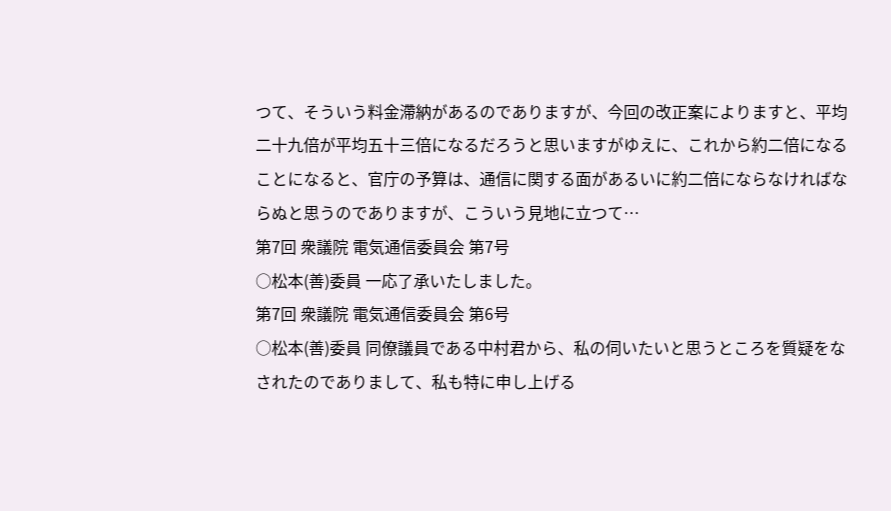つて、そういう料金滯納があるのでありますが、今回の改正案によりますと、平均二十九倍が平均五十三倍になるだろうと思いますがゆえに、これから約二倍になることになると、官庁の予算は、通信に関する面があるいに約二倍にならなければならぬと思うのでありますが、こういう見地に立つて…
第7回 衆議院 電気通信委員会 第7号
○松本(善)委員 一応了承いたしました。
第7回 衆議院 電気通信委員会 第6号
○松本(善)委員 同僚議員である中村君から、私の伺いたいと思うところを質疑をなされたのでありまして、私も特に申し上げる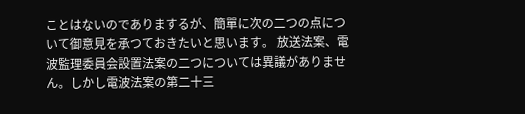ことはないのでありまするが、簡單に次の二つの点について御意見を承つておきたいと思います。 放送法案、電波監理委員会設置法案の二つについては異議がありません。しかし電波法案の第二十三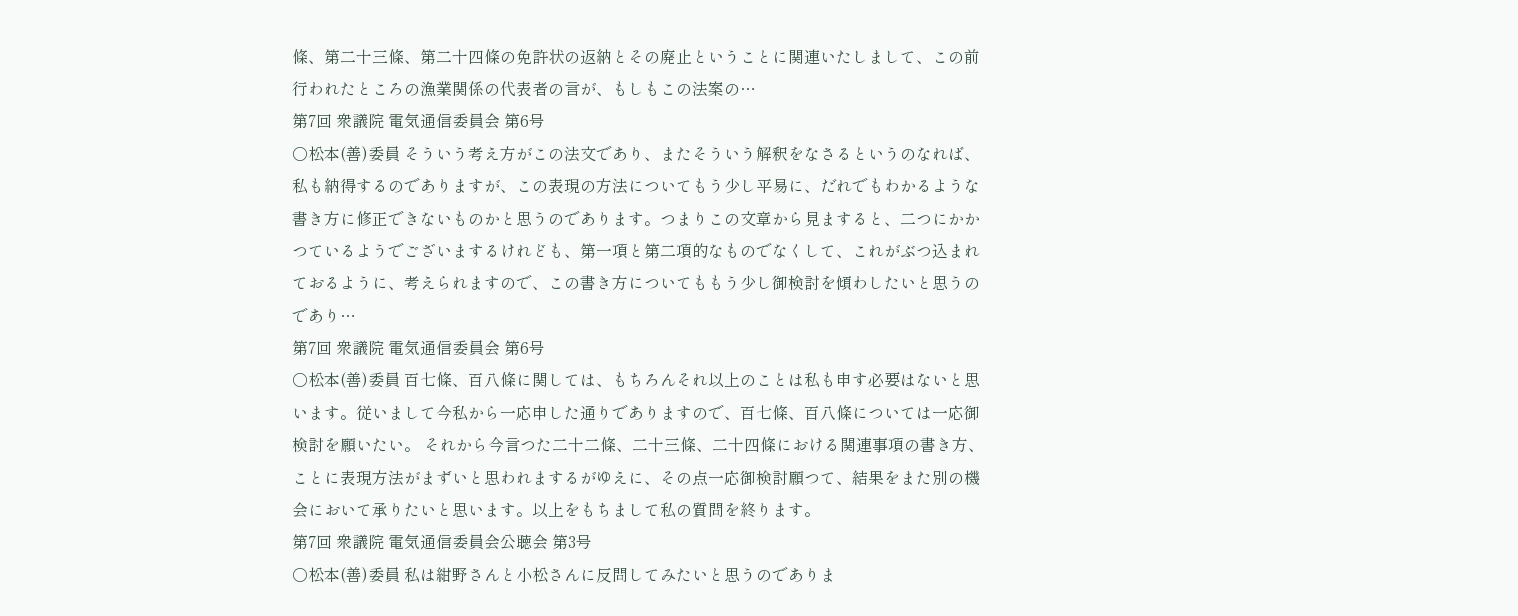條、第二十三條、第二十四條の免許状の返納とその廃止ということに関連いたしまして、この前行われたところの漁業関係の代表者の言が、もしもこの法案の…
第7回 衆議院 電気通信委員会 第6号
○松本(善)委員 そういう考え方がこの法文であり、またそういう解釈をなさるというのなれば、私も納得するのでありますが、この表現の方法についてもう少し平易に、だれでもわかるような書き方に修正できないものかと思うのであります。つまりこの文章から見ますると、二つにかかつているようでございまするけれども、第一項と第二項的なものでなくして、これがぶつ込まれておるように、考えられますので、この書き方についてももう少し御検討を傾わしたいと思うのであり…
第7回 衆議院 電気通信委員会 第6号
○松本(善)委員 百七條、百八條に関しては、もちろんそれ以上のことは私も申す必要はないと思います。従いまして今私から一応申した通りでありますので、百七條、百八條については一応御検討を願いたい。 それから今言つた二十二條、二十三條、二十四條における関連事項の書き方、ことに表現方法がまずいと思われまするがゆえに、その点一応御検討願つて、結果をまた別の機会において承りたいと思います。以上をもちまして私の質問を終ります。
第7回 衆議院 電気通信委員会公聴会 第3号
○松本(善)委員 私は紺野さんと小松さんに反問してみたいと思うのでありま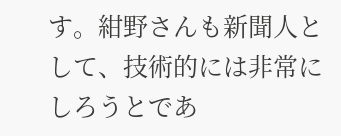す。紺野さんも新聞人として、技術的には非常にしろうとであ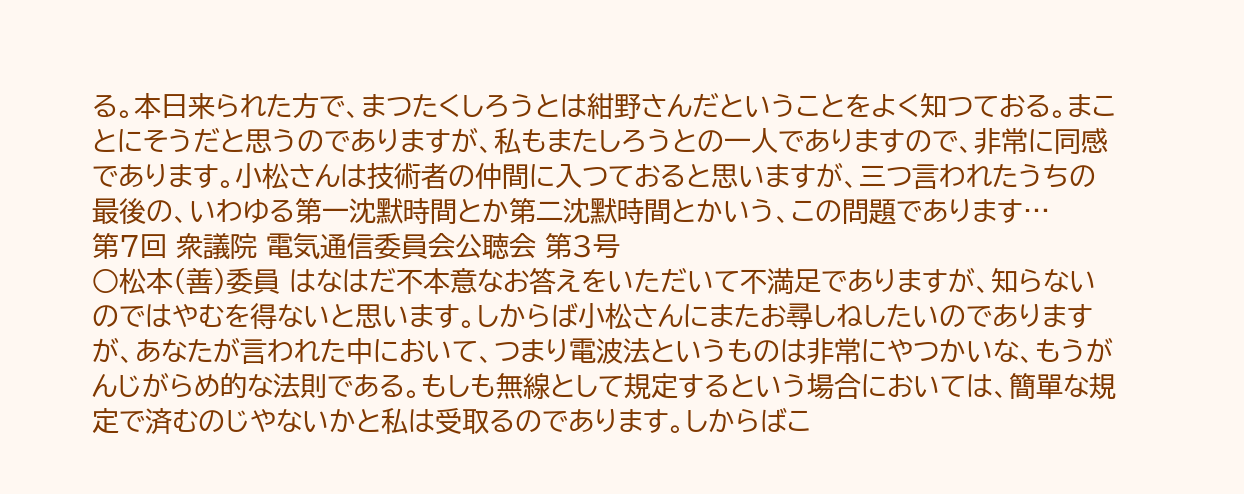る。本日来られた方で、まつたくしろうとは紺野さんだということをよく知つておる。まことにそうだと思うのでありますが、私もまたしろうとの一人でありますので、非常に同感であります。小松さんは技術者の仲間に入つておると思いますが、三つ言われたうちの最後の、いわゆる第一沈默時間とか第二沈默時間とかいう、この問題であります…
第7回 衆議院 電気通信委員会公聴会 第3号
○松本(善)委員 はなはだ不本意なお答えをいただいて不満足でありますが、知らないのではやむを得ないと思います。しからば小松さんにまたお尋しねしたいのでありますが、あなたが言われた中において、つまり電波法というものは非常にやつかいな、もうがんじがらめ的な法則である。もしも無線として規定するという場合においては、簡單な規定で済むのじやないかと私は受取るのであります。しからばこ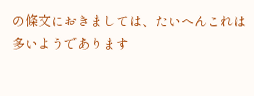の條文におきましては、たいへんこれは多いようであります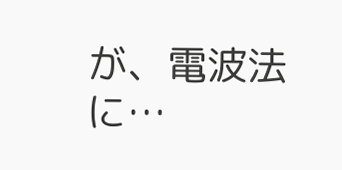が、電波法に…